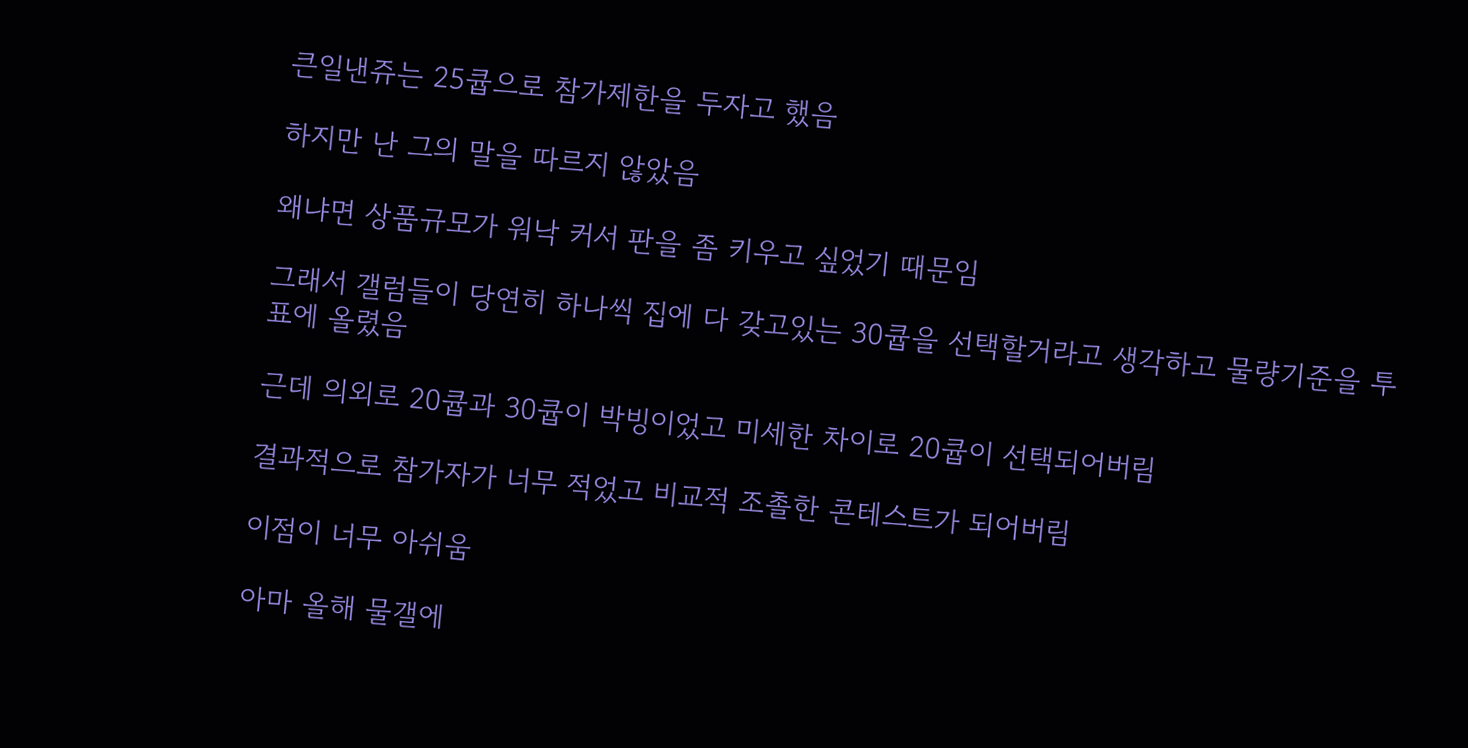큰일낸쥬는 25큡으로 참가제한을 두자고 했음

하지만 난 그의 말을 따르지 않았음

왜냐면 상품규모가 워낙 커서 판을 좀 키우고 싶었기 때문임

그래서 갤럼들이 당연히 하나씩 집에 다 갖고있는 30큡을 선택할거라고 생각하고 물량기준을 투표에 올렸음

근데 의외로 20큡과 30큡이 박빙이었고 미세한 차이로 20큡이 선택되어버림

결과적으로 참가자가 너무 적었고 비교적 조촐한 콘테스트가 되어버림

이점이 너무 아쉬움

아마 올해 물갤에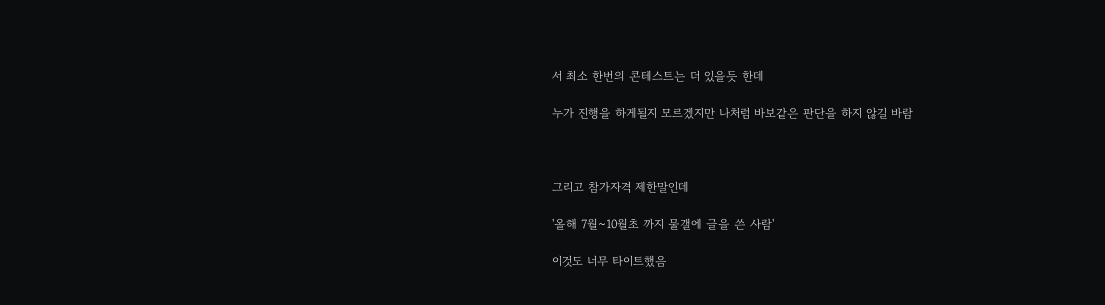서 최소 한번의 콘테스트는 더 있을듯 한데

누가 진행을 하게될지 모르겠지만 나처럼 바보같은 판단을 하지 않길 바람



그리고 참가자격 제한말인데

'올해 7월~10월초 까지 물갤에 글을 쓴 사람'

이것도 너무 타이트했음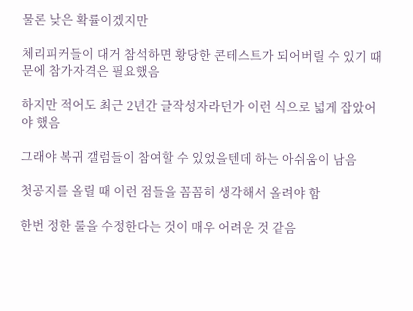물론 낮은 확률이겠지만

체리피커들이 대거 참석하면 황당한 콘테스트가 되어버릴 수 있기 때문에 참가자격은 필요했음

하지만 적어도 최근 2년간 글작성자라던가 이런 식으로 넓게 잡았어야 했음

그래야 복귀 갤럼들이 참여할 수 있었을텐데 하는 아쉬움이 남음

첫공지를 올릴 때 이런 점들을 꼼꼼히 생각해서 올려야 함

한번 정한 룰을 수정한다는 것이 매우 어려운 것 같음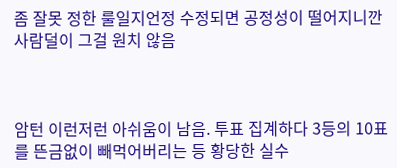좀 잘못 정한 룰일지언정 수정되면 공정성이 떨어지니깐 사람덜이 그걸 원치 않음



암턴 이런저런 아쉬움이 남음. 투표 집계하다 3등의 10표를 뜬금없이 빼먹어버리는 등 황당한 실수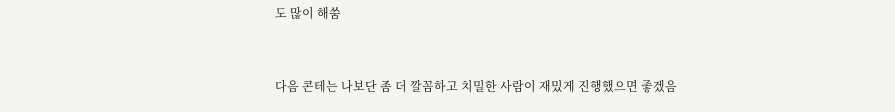도 많이 해쑴


다음 콘테는 나보단 좀 더 깔꼼하고 치밀한 사람이 재밌게 진행했으면 좋겠음